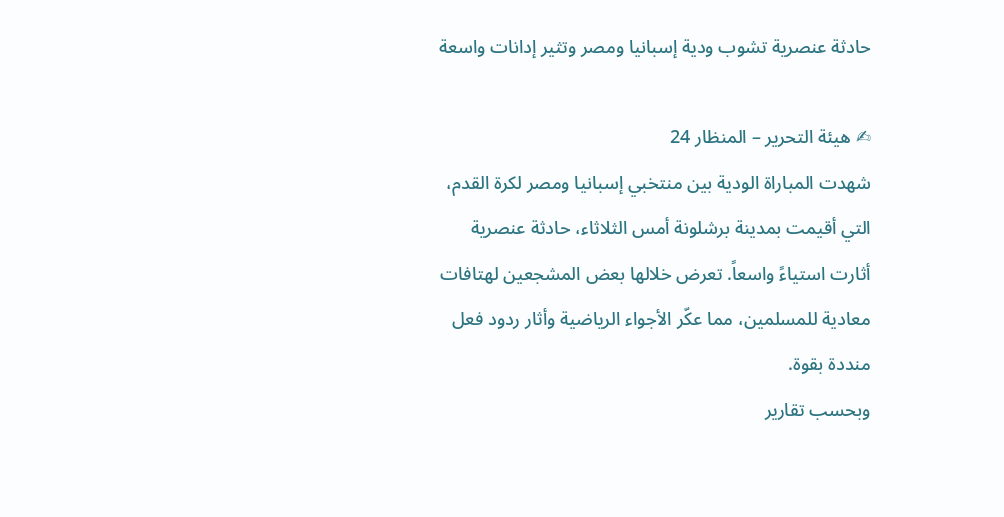حادثة عنصرية تشوب ودية إسبانيا ومصر وتثير إدانات واسعة

✍ هيئة التحرير – المنظار 24
شهدت المباراة الودية بين منتخبي إسبانيا ومصر لكرة القدم، التي أقيمت بمدينة برشلونة أمس الثلاثاء، حادثة عنصرية أثارت استياءً واسعاً. تعرض خلالها بعض المشجعين لهتافات معادية للمسلمين، مما عكّر الأجواء الرياضية وأثار ردود فعل منددة بقوة.
وبحسب تقارير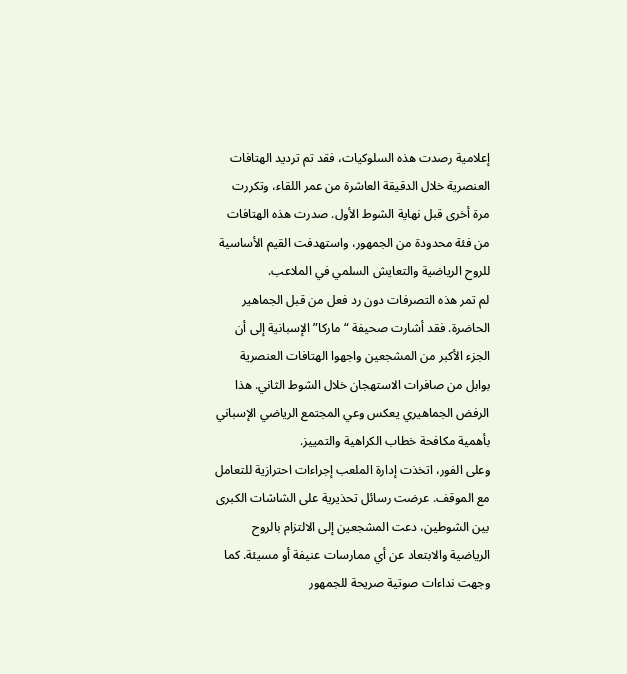إعلامية رصدت هذه السلوكيات، فقد تم ترديد الهتافات العنصرية خلال الدقيقة العاشرة من عمر اللقاء، وتكررت مرة أخرى قبل نهاية الشوط الأول. صدرت هذه الهتافات من فئة محدودة من الجمهور، واستهدفت القيم الأساسية للروح الرياضية والتعايش السلمي في الملاعب.
لم تمر هذه التصرفات دون رد فعل من قبل الجماهير الحاضرة. فقد أشارت صحيفة “ماركا” الإسبانية إلى أن الجزء الأكبر من المشجعين واجهوا الهتافات العنصرية بوابل من صافرات الاستهجان خلال الشوط الثاني. هذا الرفض الجماهيري يعكس وعي المجتمع الرياضي الإسباني بأهمية مكافحة خطاب الكراهية والتمييز.
وعلى الفور، اتخذت إدارة الملعب إجراءات احترازية للتعامل مع الموقف. عرضت رسائل تحذيرية على الشاشات الكبرى بين الشوطين، دعت المشجعين إلى الالتزام بالروح الرياضية والابتعاد عن أي ممارسات عنيفة أو مسيئة. كما وجهت نداءات صوتية صريحة للجمهور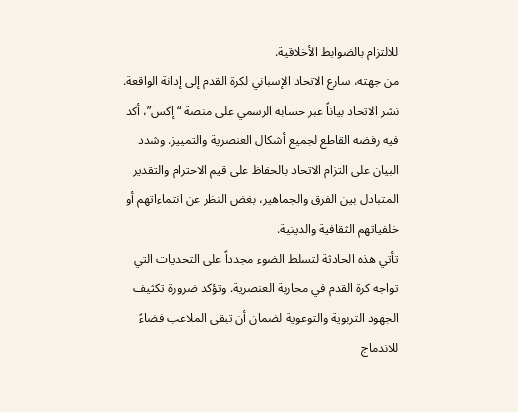للالتزام بالضوابط الأخلاقية.
من جهته، سارع الاتحاد الإسباني لكرة القدم إلى إدانة الواقعة. نشر الاتحاد بياناً عبر حسابه الرسمي على منصة “إكس”، أكد فيه رفضه القاطع لجميع أشكال العنصرية والتمييز. وشدد البيان على التزام الاتحاد بالحفاظ على قيم الاحترام والتقدير المتبادل بين الفرق والجماهير، بغض النظر عن انتماءاتهم أو خلفياتهم الثقافية والدينية.
تأتي هذه الحادثة لتسلط الضوء مجدداً على التحديات التي تواجه كرة القدم في محاربة العنصرية. وتؤكد ضرورة تكثيف الجهود التربوية والتوعوية لضمان أن تبقى الملاعب فضاءً للاندماج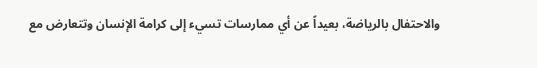والاحتفال بالرياضة، بعيداً عن أي ممارسات تسيء إلى كرامة الإنسان وتتعارض مع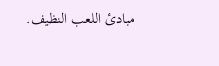مبادئ اللعب النظيف.